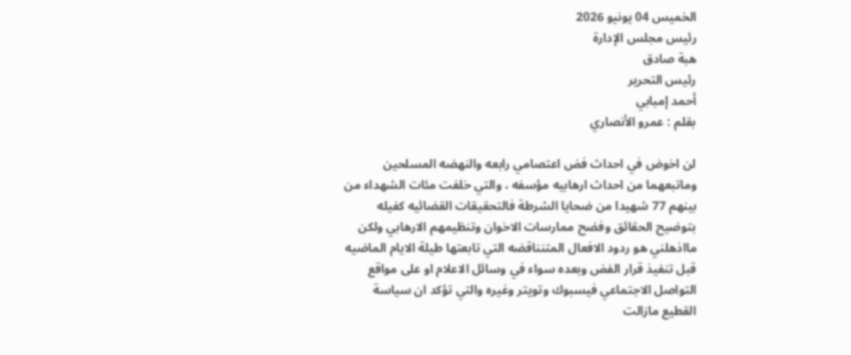الخميس 04 يونيو 2026
رئيس مجلس الإدارة
هبة صادق
رئيس التحرير
أحمد إمبابي
بقلم : عمرو الأنصاري

لن اخوض في احداث فض اعتصامي رابعه والنهضه المسلحين وماتبعهما من احداث ارهابيه مؤسفه ، والتي خلفت مئات الشهداء من بينهم 77 شهيدا من ضحايا الشرطة فالتحقيقات القضائيه كفيله  بتوضيح الحقائق وفضح ممارسات الاخوان وتنظيمهم الارهابي ولكن مااذهلني هو ردود الافعال المتنناقضه التي تابعتها طيلة الايام الماضيه قبل تنفيذ قرار الفض وبعده سواء في وسائل الاعلام او على مواقع التواصل الاجتماعي فيسبوك وتويتر وغيره والتي تؤكد ان سياسة القطيع مازالت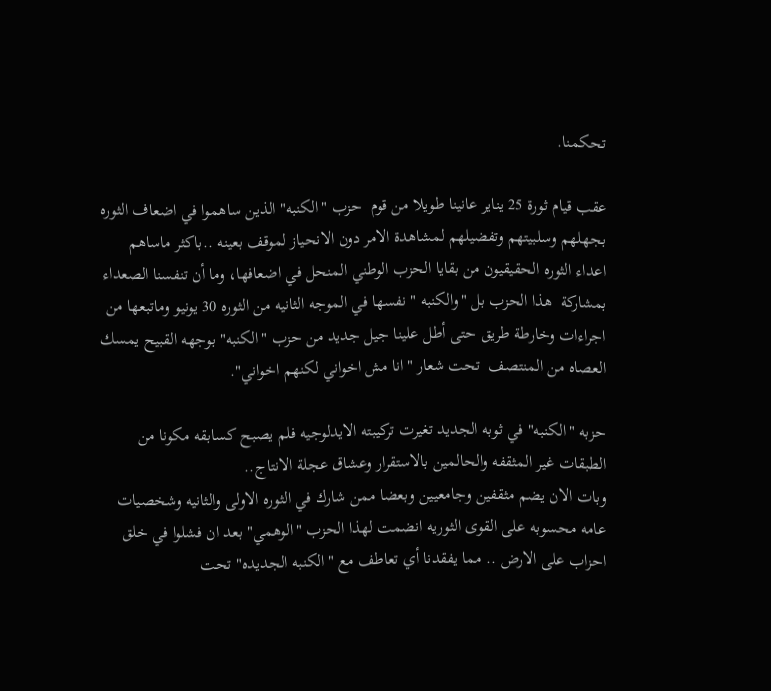تحكمنا.

عقب قيام ثورة 25 يناير عانينا طويلا من قوم  حزب "الكنبه" الذين ساهموا في اضعاف الثوره بجهلهم وسلبيتهم وتفضيلهم لمشاهدة الامر دون الانحياز لموقف بعينه ..باكثر ماساهم اعداء الثوره الحقيقيون من بقايا الحزب الوطني المنحل في اضعافها، وما أن تنفسنا الصعداء بمشاركة  هذا الحزب بل "والكنبه " نفسها في الموجه الثانيه من الثوره 30 يونيو وماتبعها من اجراءات وخارطة طريق حتى أطل علينا جيل جديد من حزب "الكنبه" بوجهه القبيح يمسك العصاه من المنتصف  تحت شعار "انا مش اخواني لكنهم اخواني".

حزبه "الكنبه" في ثوبه الجديد تغيرت تركيبته الايدلوجيه فلم يصبح كسابقه مكونا من الطبقات غير المثقفه والحالمين بالاستقرار وعشاق عجلة الانتاج..
وبات الان يضم مثقفين وجامعيين وبعضا ممن شارك في الثوره الاولى والثانيه وشخصيات عامه محسوبه على القوى الثوريه انضمت لهذا الحزب "الوهمي" بعد ان فشلوا في خلق احزاب على الارض .. مما يفقدنا أي تعاطف مع "الكنبه الجديده" تحت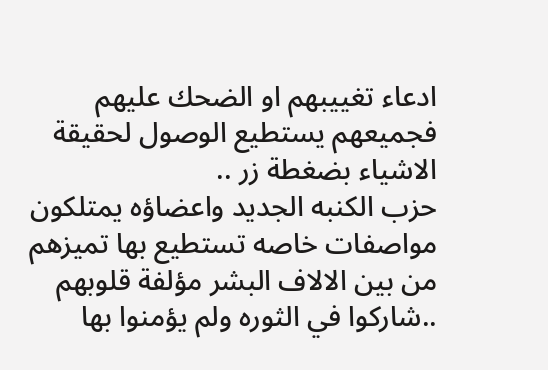ادعاء تغييبهم او الضحك عليهم فجميعهم يستطيع الوصول لحقيقة الاشياء بضغطة زر ..
حزب الكنبه الجديد واعضاؤه يمتلكون مواصفات خاصه تستطيع بها تميزهم من بين الالاف البشر مؤلفة قلوبهم ..شاركوا في الثوره ولم يؤمنوا بها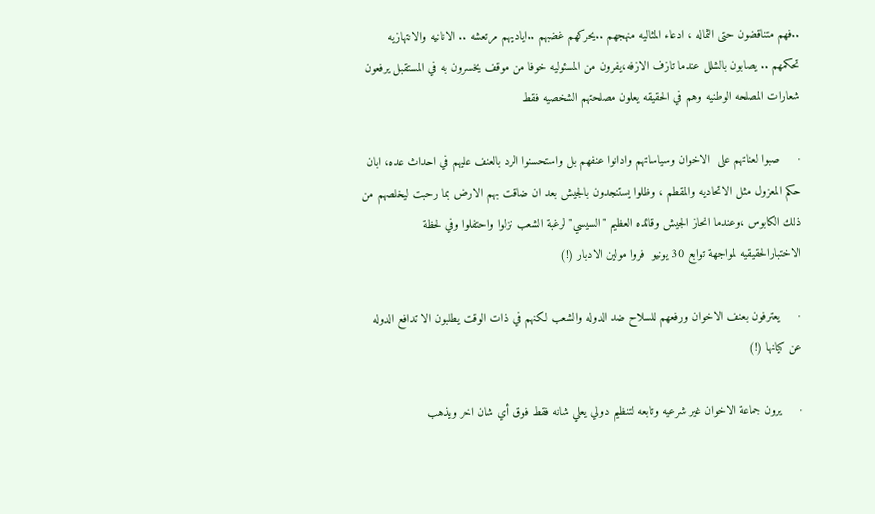..فهم متناقضون حتى الثماله ، ادعاء المثاليه منهجهم ..يحركهم غضبهم ..اياديهم مرتعشه .. الانانيه والانتهازيه تحكمهم .. يصابون بالشلل عندما تازف الازفه،يفرون من المسئوليه خوفا من موقف يخسرون به في المستقبل يرفعون شعارات المصلحه الوطنيه وهم في الحقيقه يعلون مصلحتهم الشخصيه فقط

·     صبوا لعناتهم على  الاخوان وسياساتهم وادانوا عنفهم بل واستحسنوا الرد بالعنف عليهم في احداث عده، ابان حكم المعزول مثل الاتحاديه والمقطم ، وظلوا يستنجدون بالجيش بعد ان ضاقت بهم الارض بما رحبت ليخلصهم من ذلك الكابوس ،وعندما انحاز الجيش وقائده العظيم "السيسي" لرغبة الشعب نزلوا واحتفلوا وفي لحظة الاختبارالحقيقيه لمواجهة توابع 30 يونيو  فروا مولين الادبار (!)

·     يعترفون بعنف الاخوان ورفعهم للسلاح ضد الدوله والشعب لكنهم في ذات الوقت يطلبون الا تدافع الدوله عن كيانها (!)

·     يرون جماعة الاخوان غير شرعيه وتابعه لتنظيم دولي يعلي شانه فقط فوق أي شان اخر ويذهب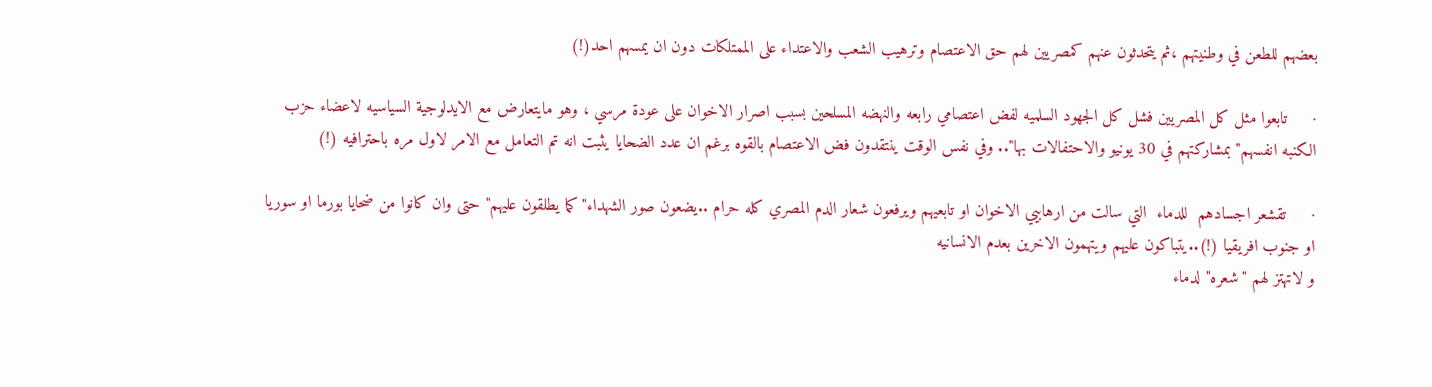بعضهم للطعن في وطنيتهم ،ثم يتحدثون عنهم كمصريين لهم حق الاعتصام وترهيب الشعب والاعتداء على الممتلكات دون ان يمسهم احد(!)

·     تابعوا مثل كل المصريين فشل كل الجهود السلميه لفض اعتصامي رابعه والنهضه المسلحين بسبب اصرار الاخوان على عودة مرسي ، وهو مايتعارض مع الايدلوجية السياسيه لاعضاء حزب الكنبه انفسهم"بمشاركتهم في 30 يونيو والاحتفالات بها".. وفي نفس الوقت ينتقدون فض الاعتصام بالقوه برغم ان عدد الضحايا يثبت انه تم التعامل مع الامر لاول مره باحترافيه (!)

·     تقشعر اجسادهم  للدماء  التي سالت من ارهابيي الاخوان او تابعيهم ويرفعون شعار الدم المصري كله حرام ..يضعون صور الشهداء"كما يطلقون عليهم" حتى وان كانوا من ضحايا بورما او سوريا او جنوب افريقيا (!)..يتباكون عليهم ويتهمون الاخرين بعدم الانسانيه
و لاتهتز لهم "شعره" لدماء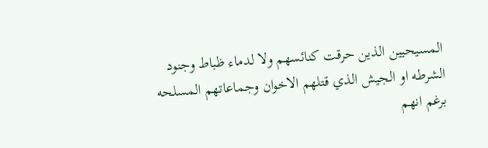المسيحيين الذين حرقت كنائسهم ولا لدماء ظباط وجنود الشرطه او الجيش الذي قتلهم الاخوان وجماعاتهم المسلحه برغم انهم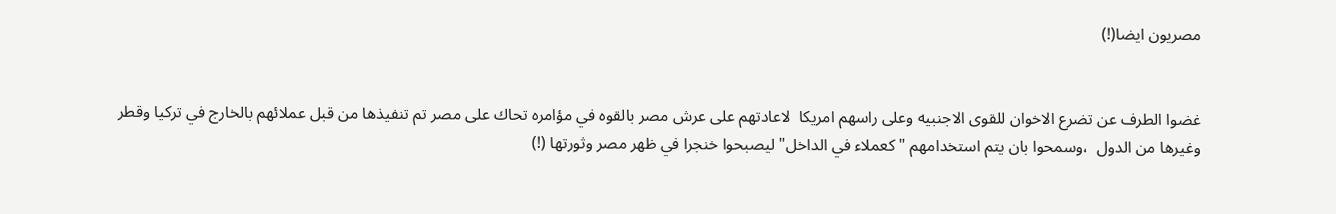مصريون ايضا(!)


غضوا الطرف عن تضرع الاخوان للقوى الاجنبيه وعلى راسهم امريكا  لاعادتهم على عرش مصر بالقوه في مؤامره تحاك على مصر تم تنفيذها من قبل عملائهم بالخارج في تركيا وقطر وغيرها من الدول  ،وسمحوا بان يتم استخدامهم "كعملاء في الداخل" ليصبحوا خنجرا في ظهر مصر وثورتها (!)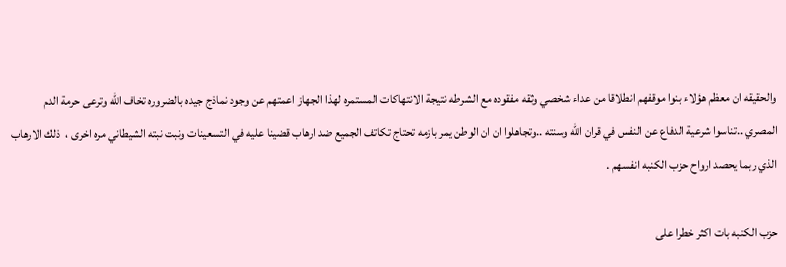والحقيقه ان معظم هؤلاء بنوا موقفهم انطلاقا من عداء شخصي وثقه مفقوده مع الشرطه نتيجة الانتهاكات المستمره لهذا الجهاز اعمتهم عن وجود نماذج جيده بالضروره تخاف الله وترعى حرمة الدم المصري ..تناسوا شرعية الدفاع عن النفس في قران الله وسنته ..وتجاهلوا ان ان الوطن يمر بازمه تحتاج تكاتف الجميع ضد ارهاب قضينا عليه في التسعينات ونبت نبته الشيطاني مره اخرى ،  ذلك الارهاب الذي ربما يحصد ارواح حزب الكنبه انفسهم .

حزب الكنبه بات اكثر خطرا على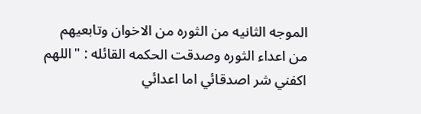الموجه الثانيه من الثوره من الاخوان وتابعيهم من اعداء الثوره وصدقت الحكمه القائله : "اللهم اكفني شر اصدقائي اما اعدائي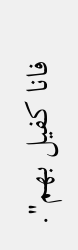فانا كفيل بهم".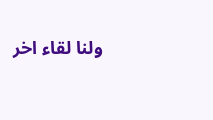ولنا لقاء اخر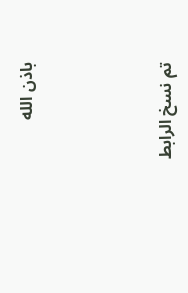باذن الله



تم نسخ الرابط